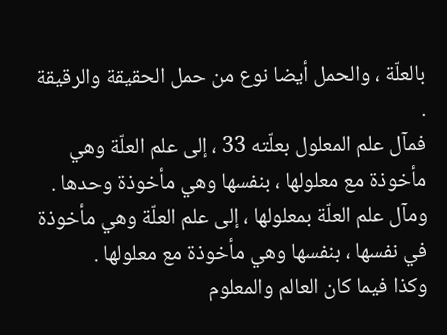بالعلّة ، والحمل أيضا نوع من حمل الحقيقة والرقيقة .
فمآل علم المعلول بعلّته 33 ، إلى علم العلّة وهي مأخوذة مع معلولها ، بنفسها وهي مأخوذة وحدها . ومآل علم العلّة بمعلولها ، إلى علم العلّة وهي مأخوذة في نفسها ، بنفسها وهي مأخوذة مع معلولها .
وكذا فيما كان العالم والمعلوم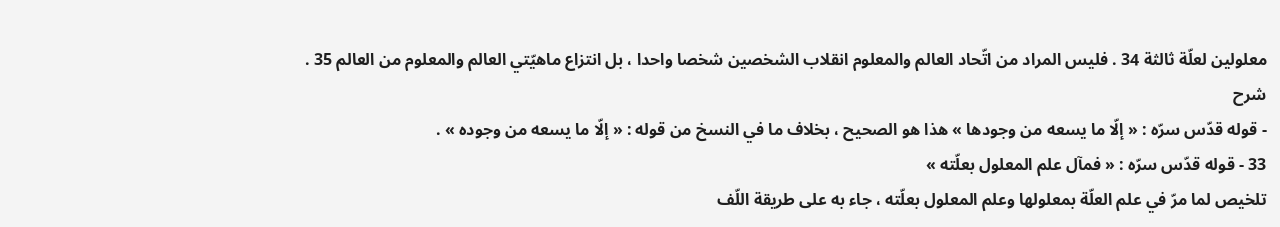معلولين لعلّة ثالثة 34 . فليس المراد من اتّحاد العالم والمعلوم انقلاب الشخصين شخصا واحدا ، بل انتزاع ماهيّتي العالم والمعلوم من العالم 35 .
شرح
- قوله قدّس سرّه : « إلّا ما يسعه من وجودها » هذا هو الصحيح ، بخلاف ما في النسخ من قوله : « إلّا ما يسعه من وجوده » .
33 - قوله قدّس سرّه : « فمآل علم المعلول بعلّته »
تلخيص لما مرّ في علم العلّة بمعلولها وعلم المعلول بعلّته ، جاء به على طريقة اللّف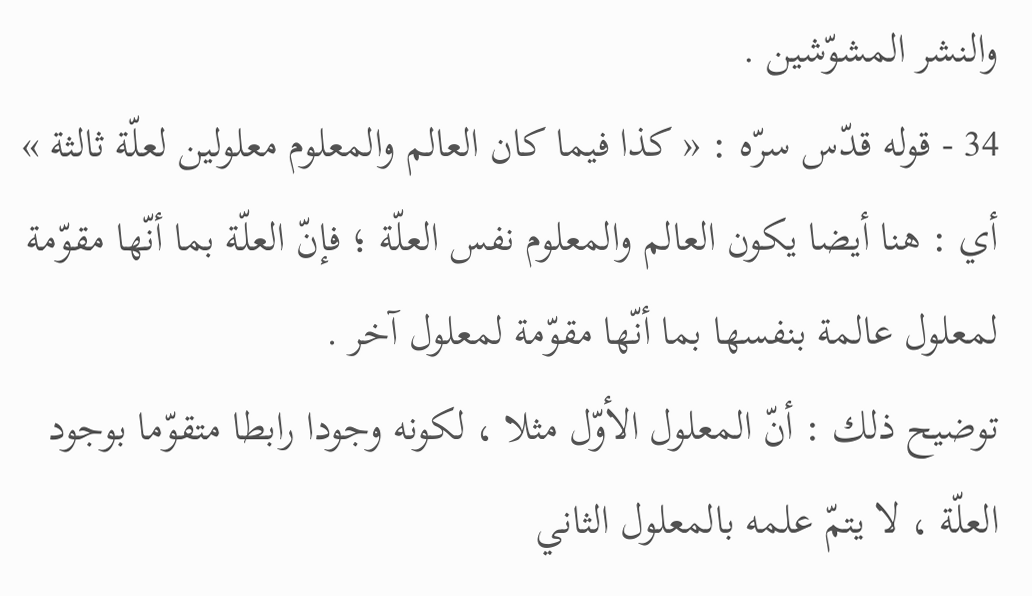والنشر المشوّشين .
34 - قوله قدّس سرّه : « كذا فيما كان العالم والمعلوم معلولين لعلّة ثالثة »
أي : هنا أيضا يكون العالم والمعلوم نفس العلّة ؛ فإنّ العلّة بما أنّها مقوّمة لمعلول عالمة بنفسها بما أنّها مقوّمة لمعلول آخر .
توضيح ذلك : أنّ المعلول الأوّل مثلا ، لكونه وجودا رابطا متقوّما بوجود العلّة ، لا يتمّ علمه بالمعلول الثاني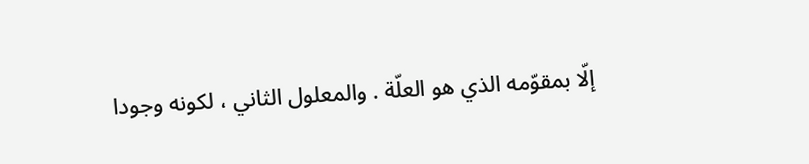إلّا بمقوّمه الذي هو العلّة . والمعلول الثاني ، لكونه وجودا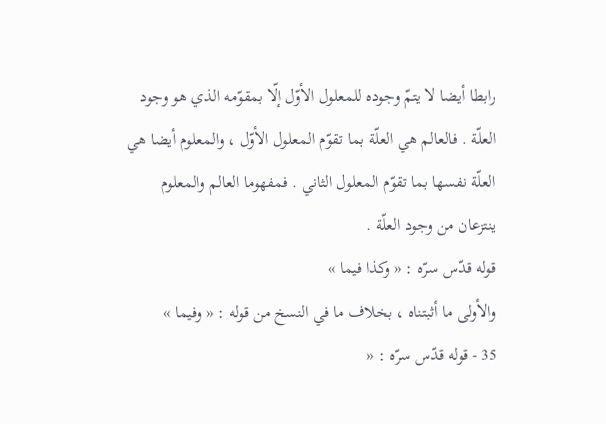رابطا أيضا لا يتمّ وجوده للمعلول الأوّل إلّا بمقوّمه الذي هو وجود العلّة . فالعالم هي العلّة بما تقوّم المعلول الأوّل ، والمعلوم أيضا هي العلّة نفسها بما تقوّم المعلول الثاني . فمفهوما العالم والمعلوم ينتزعان من وجود العلّة .
قوله قدّس سرّه : « وكذا فيما »
والأولى ما أثبتناه ، بخلاف ما في النسخ من قوله : « وفيما »
35 - قوله قدّس سرّه : «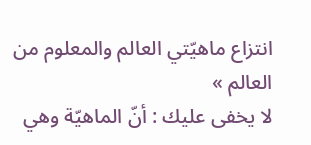انتزاع ماهيّتي العالم والمعلوم من العالم »
لا يخفى عليك : أنّ الماهيّة وهي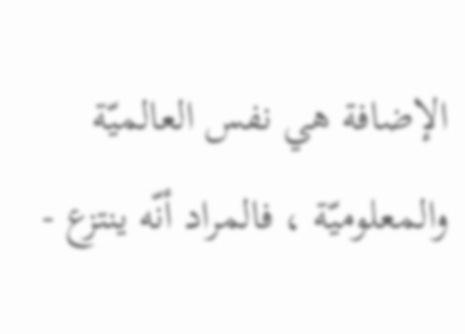الإضافة هي نفس العالميّة والمعلوميّة ، فالمراد أنّه ينتزع -